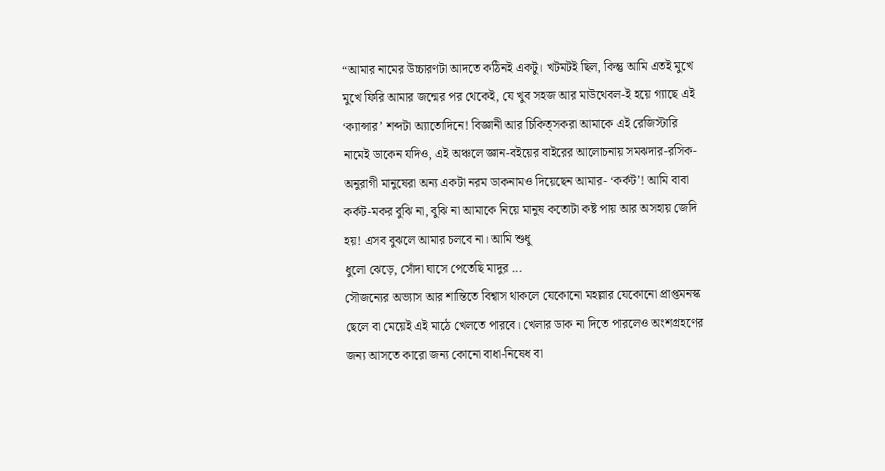“আমার নামের উচ্চারণটা আদতে কঠিনই একটু। খটমটই ছিল, কিন্তু আমি এতই মুখে মুখে ফিরি আমার জন্মের পর থেকেই, যে খুব সহজ আর মাউথেবল-ই হয়ে গ্যাছে এই ‘ক্যান্সার’ শব্দটা অ্যাতোদিনে! বিজ্ঞানী আর চিকিত্সকরা আমাকে এই রেজিস্টারি নামেই ডাকেন যদিও, এই অঞ্চলে জ্ঞান-বইয়ের বাইরের আলোচনায় সমঝদার-রসিক-অনুরাগী মানুষেরা অন্য একটা নরম ডাকনামও দিয়েছেন আমার- ‘কর্কট’! আমি বাবা কর্কট-মকর বুঝি না, বুঝি না আমাকে নিয়ে মানুষ কতোটা কষ্ট পায় আর অসহায় জেদি হয়! এসব বুঝলে আমার চলবে না। আমি শুধু
ধুলো ঝেড়ে, সোঁদা ঘাসে পেতেছি মাদুর ...
সৌজন্যের অভ্যাস আর শান্তিতে বিশ্বাস থাকলে যেকোনো মহল্লার যেকোনো প্রাপ্তমনস্ক ছেলে বা মেয়েই এই মাঠে খেলতে পারবে। খেলার ডাক না দিতে পারলেও অংশগ্রহণের জন্য আসতে কারো জন্য কোনো বাধা-নিষেধ বা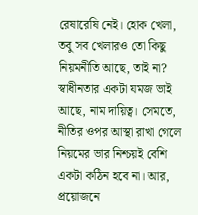রেষারেষি নেই। হোক খেলা, তবু সব খেলারও তো কিছু নিয়মনীতি আছে, তাই না? স্বাধীনতার একটা যমজ ভাই আছে, নাম দায়িত্ব। সেমতে, নীতির ওপর আস্থা রাখা গেলে নিয়মের ভার নিশ্চয়ই বেশি একটা কঠিন হবে না। আর, প্রয়োজনে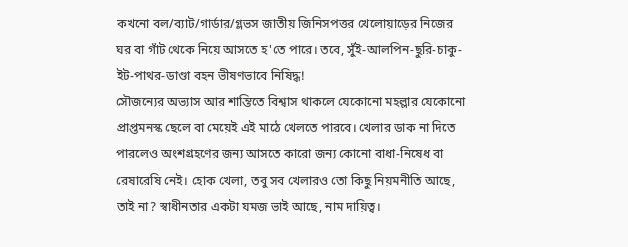কখনো বল/ব্যাট/গার্ডার/গ্লভস জাতীয় জিনিসপত্তর খেলোয়াড়ের নিজের ঘর বা গাঁট থেকে নিয়ে আসতে হ'তে পারে। তবে, সুঁই-আলপিন-ছুরি-চাকু-ইট-পাথর-ডাণ্ডা বহন ভীষণভাবে নিষিদ্ধ!
সৌজন্যের অভ্যাস আর শান্তিতে বিশ্বাস থাকলে যেকোনো মহল্লার যেকোনো প্রাপ্তমনস্ক ছেলে বা মেয়েই এই মাঠে খেলতে পারবে। খেলার ডাক না দিতে পারলেও অংশগ্রহণের জন্য আসতে কারো জন্য কোনো বাধা-নিষেধ বা রেষারেষি নেই। হোক খেলা, তবু সব খেলারও তো কিছু নিয়মনীতি আছে, তাই না? স্বাধীনতার একটা যমজ ভাই আছে, নাম দায়িত্ব।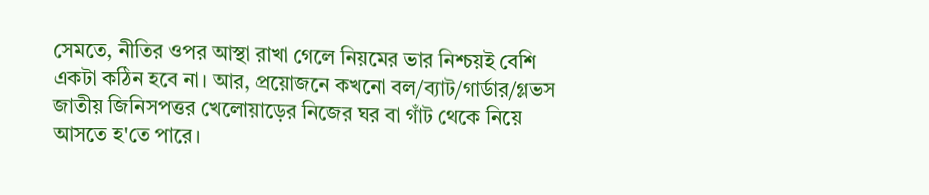সেমতে, নীতির ওপর আস্থা রাখা গেলে নিয়মের ভার নিশ্চয়ই বেশি একটা কঠিন হবে না। আর, প্রয়োজনে কখনো বল/ব্যাট/গার্ডার/গ্লভস জাতীয় জিনিসপত্তর খেলোয়াড়ের নিজের ঘর বা গাঁট থেকে নিয়ে আসতে হ'তে পারে।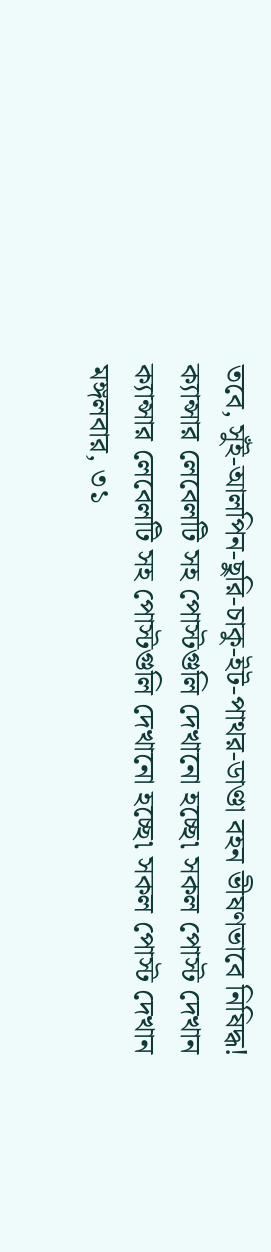তবে, সুঁই-আলপিন-ছুরি-চাকু-ইট-পাথর-ডাণ্ডা বহন ভীষণভাবে নিষিদ্ধ!
ক্যান্সার লেবেলটি সহ পোস্টগুলি দেখানো হচ্ছে৷ সকল পোস্ট দেখান
ক্যান্সার লেবেলটি সহ পোস্টগুলি দেখানো হচ্ছে৷ সকল পোস্ট দেখান
মঙ্গলবার, ৩১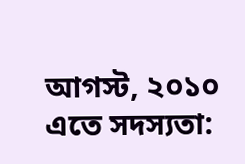আগস্ট, ২০১০
এতে সদস্যতা: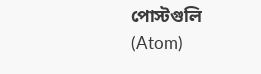পোস্টগুলি (Atom)